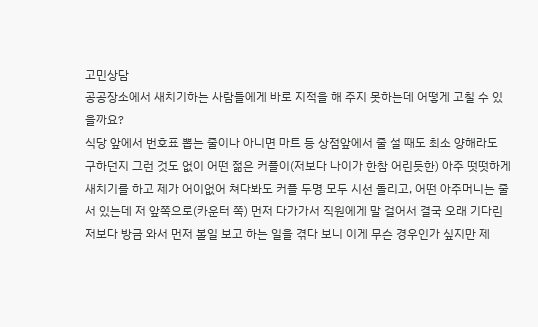고민상담
공공장소에서 새치기하는 사람들에게 바로 지적을 해 주지 못하는데 어떻게 고칠 수 있을까요?
식당 앞에서 번호표 뽑는 줄이나 아니면 마트 등 상점앞에서 줄 설 때도 최소 양해라도 구하던지 그런 것도 없이 어떤 젊은 커플이(저보다 나이가 한참 어린듯한) 아주 떳떳하게 새치기를 하고 제가 어이없어 쳐다봐도 커플 두명 모두 시선 돌리고, 어떤 아주머니는 줄 서 있는데 저 앞쪽으로(카운터 쪽) 먼저 다가가서 직원에게 말 걸어서 결국 오래 기다린 저보다 방금 와서 먼저 볼일 보고 하는 일을 겪다 보니 이게 무슨 경우인가 싶지만 제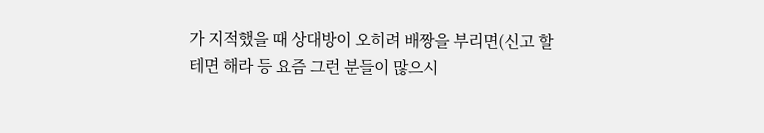가 지적했을 때 상대방이 오히려 배짱을 부리면(신고 할테면 해라 등 요즘 그런 분들이 많으시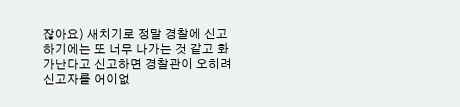잖아요) 새치기로 정말 경찰에 신고하기에는 또 너무 나가는 것 같고 화가난다고 신고하면 경찰관이 오히려 신고자를 어이없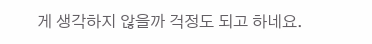게 생각하지 않을까 걱정도 되고 하네요.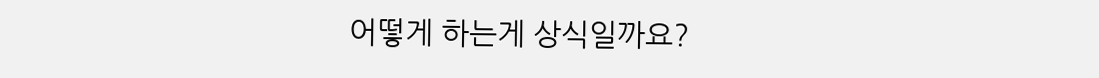어떻게 하는게 상식일까요?